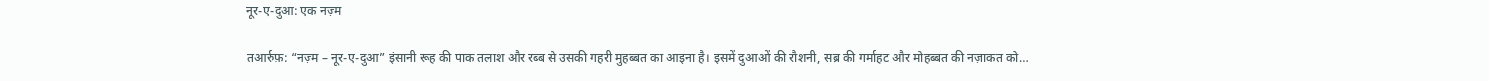नूर-ए-दुआ: एक नज़्म

तआर्रुफ़: “नज़्म – नूर-ए-दुआ” इंसानी रूह की पाक तलाश और रब्ब से उसकी गहरी मुहब्बत का आइना है। इसमें दुआओं की रौशनी, सब्र की गर्माहट और मोहब्बत की नज़ाकत को…